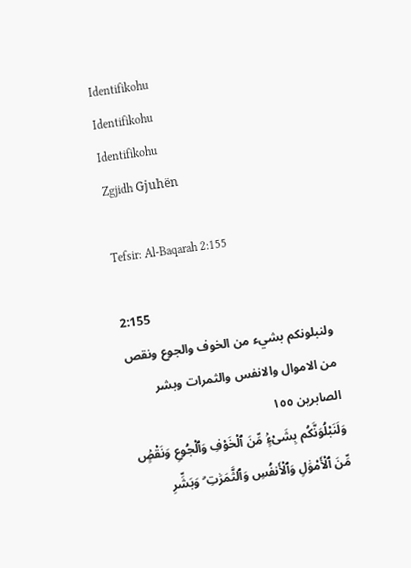Identifikohu
Identifikohu
Identifikohu
Zgjidh Gjuhën

Tefsir: Al-Baqarah 2:155

2:155
ولنبلونكم بشيء من الخوف والجوع ونقص من الاموال والانفس والثمرات وبشر الصابرين ١٥٥
وَلَنَبْلُوَنَّكُم بِشَىْءٍۢ مِّنَ ٱلْخَوْفِ وَٱلْجُوعِ وَنَقْصٍۢ مِّنَ ٱلْأَمْوَٰلِ وَٱلْأَنفُسِ وَٱلثَّمَرَٰتِ ۗ وَبَشِّرِ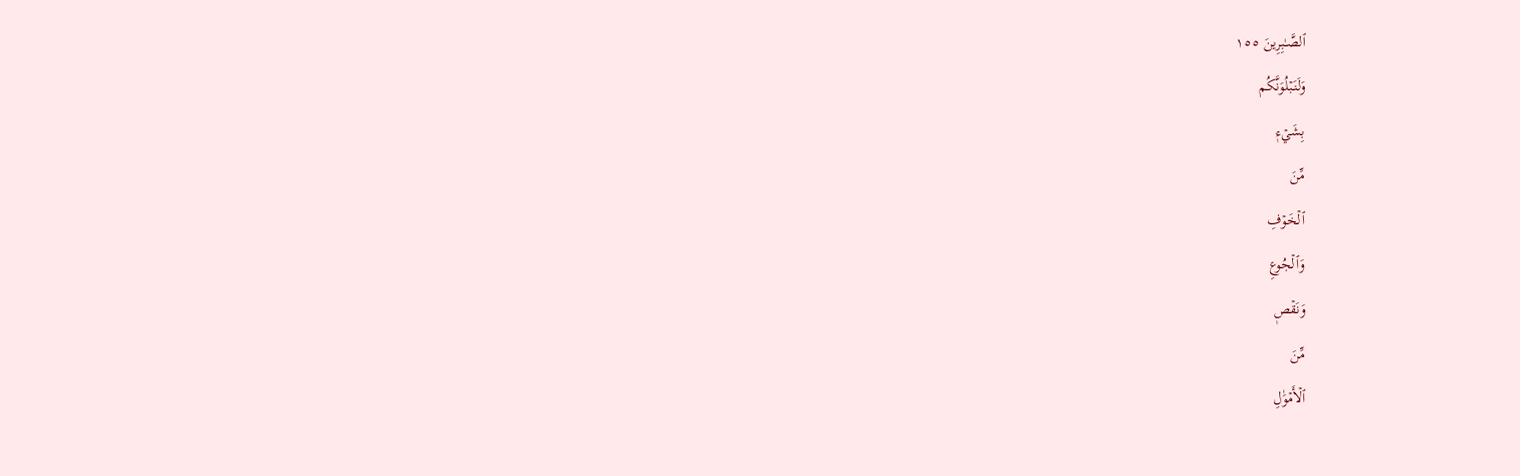ٱلصَّـٰبِرِينَ ١٥٥
وَلَنَبۡلُوَنَّكُم
بِشَيۡءٖ
مِّنَ
ٱلۡخَوۡفِ
وَٱلۡجُوعِ
وَنَقۡصٖ
مِّنَ
ٱلۡأَمۡوَٰلِ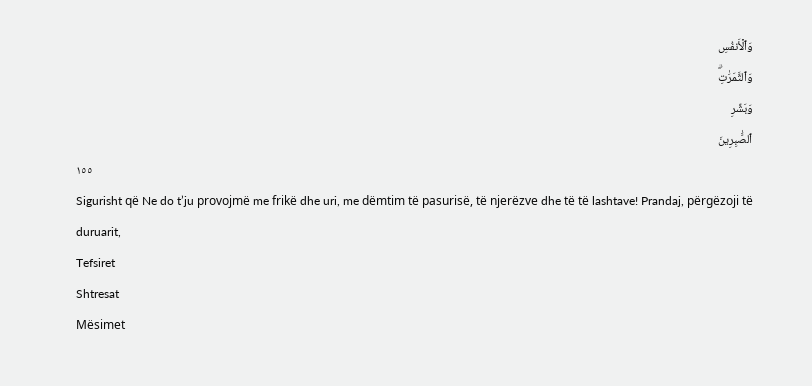وَٱلۡأَنفُسِ
وَٱلثَّمَرَٰتِۗ
وَبَشِّرِ
ٱلصَّٰبِرِينَ
١٥٥
Sigurisht që Ne do t’ju provojmë me frikë dhe uri, me dëmtim të pasurisë, të njerëzve dhe të të lashtave! Prandaj, përgëzoji të duruarit,
Tefsiret
Shtresat
Mësimet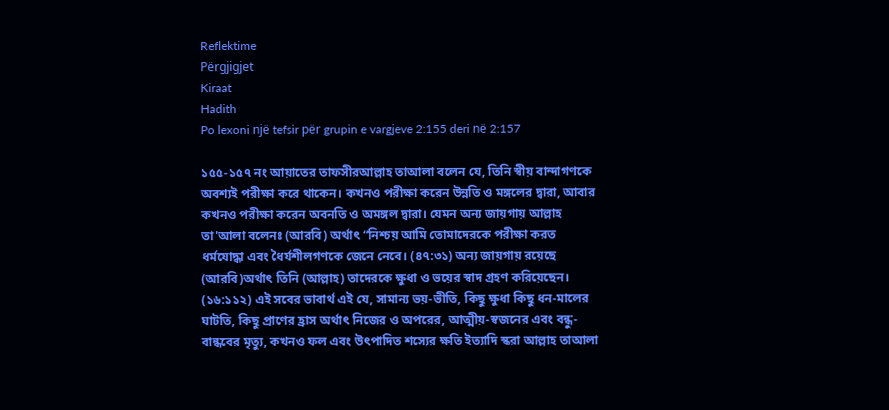Reflektime
Përgjigjet
Kiraat
Hadith
Po lexoni një tefsir për grupin e vargjeve 2:155 deri në 2:157

১৫৫-১৫৭ নং আয়াতের তাফসীরআল্লাহ তাআলা বলেন যে, তিনি স্বীয় বান্দাগণকে অবশ্যই পরীক্ষা করে থাকেন। কখনও পরীক্ষা করেন উন্নতি ও মঙ্গলের দ্বারা, আবার কখনও পরীক্ষা করেন অবনতি ও অমঙ্গল দ্বারা। যেমন অন্য জায়গায় আল্লাহ তা'আলা বলেনঃ (আরবি) অর্থাৎ “নিশ্চয় আমি তোমাদেরকে পরীক্ষা করত ধর্মযোদ্ধা এবং ধৈর্যশীলগণকে জেনে নেবে। (৪৭:৩১) অন্য জায়গায় রয়েছে (আরবি)অর্থাৎ তিনি (আল্লাহ) তাদেরকে ক্ষুধা ও ভয়ের স্বাদ গ্রহণ করিয়েছেন। (১৬:১১২) এই সবের ভাবার্থ এই যে, সামান্য ভয়-ভীতি, কিছু ক্ষুধা কিছু ধন-মালের ঘাটতি, কিছু প্রাণের হ্রাস অর্থাৎ নিজের ও অপরের, আত্মীয়-স্বজনের এবং বন্ধু-বান্ধবের মৃত্যু, কখনও ফল এবং উৎপাদিত শস্যের ক্ষতি ইত্যাদি স্করা আল্লাহ তাআলা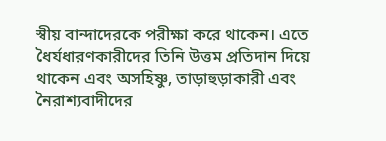স্বীয় বান্দাদেরকে পরীক্ষা করে থাকেন। এতে ধৈর্যধারণকারীদের তিনি উত্তম প্রতিদান দিয়ে থাকেন এবং অসহিষ্ণু, তাড়াহুড়াকারী এবং নৈরাশ্যবাদীদের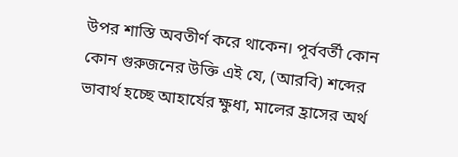উপর শাস্তি অবতীর্ণ করে থাকেন। পূর্ববর্তী কোন কোন গুরুজনের উক্তি এই যে, (আরবি) শব্দের ভাবার্থ হচ্ছে আহার্যের ক্ষুধা, মালের হ্রাসের অর্থ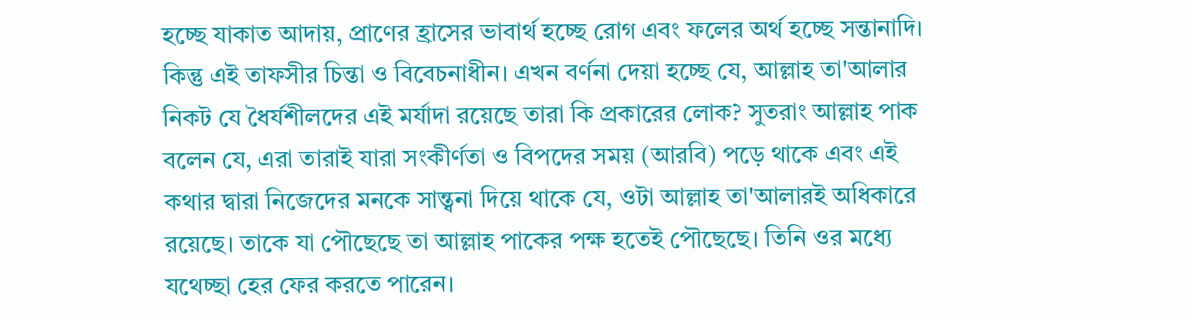হচ্ছে যাকাত আদায়, প্রাণের হ্রাসের ভাবার্থ হচ্ছে রোগ এবং ফলের অর্থ হচ্ছে সন্তানাদি। কিন্তু এই তাফসীর চিন্তা ও বিবেচনাধীন। এখন বর্ণনা দেয়া হচ্ছে যে, আল্লাহ তা'আলার নিকট যে ধৈর্যশীলদের এই মর্যাদা রয়েছে তারা কি প্রকারের লোক? সুতরাং আল্লাহ পাক বলেন যে, এরা তারাই যারা সংকীর্ণতা ও বিপদের সময় (আরবি) পড়ে থাকে এবং এই কথার দ্বারা নিজেদের মনকে সান্ত্বনা দিয়ে থাকে যে, ওটা আল্লাহ তা'আলারই অধিকারে রয়েছে। তাকে যা পৌছেছে তা আল্লাহ পাকের পক্ষ হতেই পৌছেছে। তিনি ওর মধ্যে যথেচ্ছা হের ফের করতে পারেন।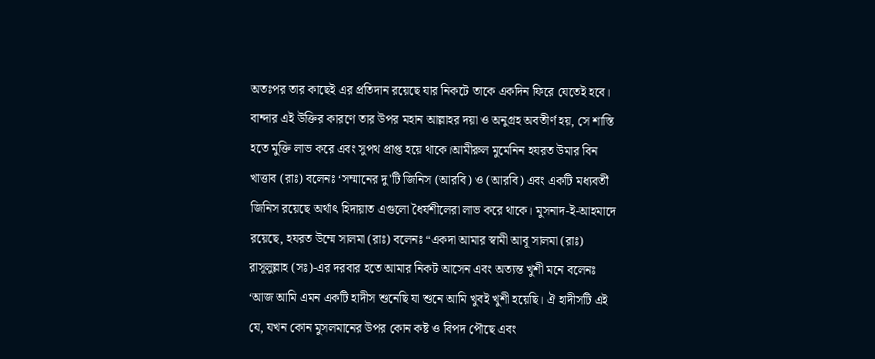অতঃপর তার কাছেই এর প্রতিদান রয়েছে যার নিকটে তাকে একদিন ফিরে যেতেই হবে। বান্দার এই উক্তির কারণে তার উপর মহান আল্লাহর দয়া ও অনুগ্রহ অবতীর্ণ হয়, সে শাস্তি হতে মুক্তি লাভ করে এবং সুপথ প্রাপ্ত হয়ে থাকে।আমীরুল মুমেনিন হযরত উমার বিন খাত্তাব (রাঃ) বলেনঃ ‘সম্মানের দু'টি জিনিস (আরবি) ও (আরবি) এবং একটি মধ্যবর্তী জিনিস রয়েছে অর্থাৎ হিদায়াত এগুলো ধৈর্যশীলেরা লাভ করে থাকে। মুসনাদ-ই-আহমাদে রয়েছে, হযরত উম্মে সালমা (রাঃ) বলেনঃ “একদা আমার স্বামী আবূ সালমা (রাঃ) রাসূলুল্লাহ (সঃ)-এর দরবার হতে আমার নিকট আসেন এবং অত্যন্ত খুশী মনে বলেনঃ ‘আজ আমি এমন একটি হাদীস শুনেছি যা শুনে আমি খুবই খুশী হয়েছি। ঐ হাদীসটি এই যে, যখন কোন মুসলমানের উপর কোন কষ্ট ও বিপদ পৌছে এবং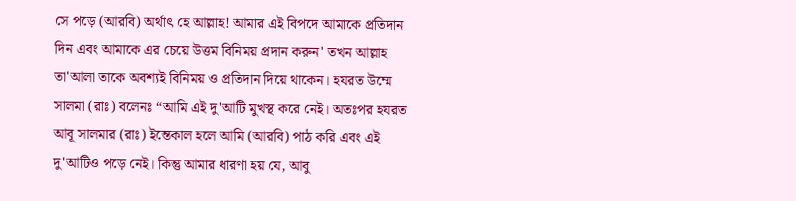সে পড়ে (আরবি) অর্থাৎ হে আল্লাহ! আমার এই বিপদে আমাকে প্রতিদান দিন এবং আমাকে এর চেয়ে উত্তম বিনিময় প্রদান করুন' তখন আল্লাহ তা'আলা তাকে অবশ্যই বিনিময় ও প্রতিদান দিয়ে থাকেন। হযরত উম্মে সালমা (রাঃ) বলেনঃ “আমি এই দু'আটি মুখস্থ করে নেই। অতঃপর হযরত আবূ সালমার (রাঃ) ইন্তেকাল হলে আমি (আরবি) পাঠ করি এবং এই দু'আটিও পড়ে নেই। কিন্তু আমার ধারণা হয় যে, আবু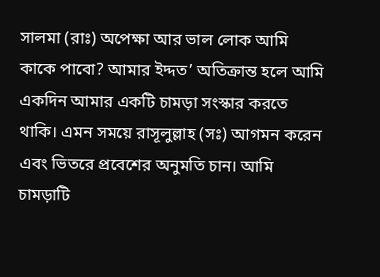সালমা (রাঃ) অপেক্ষা আর ভাল লোক আমি কাকে পাবো? আমার ইদ্দত’ অতিক্রান্ত হলে আমি একদিন আমার একটি চামড়া সংস্কার করতে থাকি। এমন সময়ে রাসূলুল্লাহ (সঃ) আগমন করেন এবং ভিতরে প্রবেশের অনুমতি চান। আমি চামড়াটি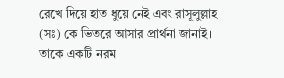রেখে দিয়ে হাত ধুয়ে নেই এবং রাসূলুল্লাহ (সঃ) কে ভিতরে আসার প্রার্থনা জানাই। তাকে একটি নরম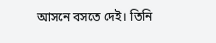আসনে বসতে দেই। তিনি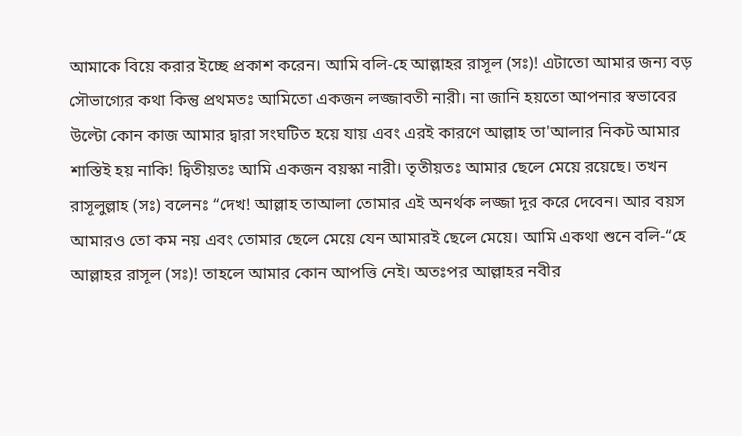আমাকে বিয়ে করার ইচ্ছে প্রকাশ করেন। আমি বলি-হে আল্লাহর রাসূল (সঃ)! এটাতো আমার জন্য বড় সৌভাগ্যের কথা কিন্তু প্রথমতঃ আমিতো একজন লজ্জাবতী নারী। না জানি হয়তো আপনার স্বভাবের উল্টো কোন কাজ আমার দ্বারা সংঘটিত হয়ে যায় এবং এরই কারণে আল্লাহ তা'আলার নিকট আমার শাস্তিই হয় নাকি! দ্বিতীয়তঃ আমি একজন বয়স্কা নারী। তৃতীয়তঃ আমার ছেলে মেয়ে রয়েছে। তখন রাসূলুল্লাহ (সঃ) বলেনঃ “দেখ! আল্লাহ তাআলা তোমার এই অনর্থক লজ্জা দূর করে দেবেন। আর বয়স আমারও তো কম নয় এবং তোমার ছেলে মেয়ে যেন আমারই ছেলে মেয়ে। আমি একথা শুনে বলি-“হে আল্লাহর রাসূল (সঃ)! তাহলে আমার কোন আপত্তি নেই। অতঃপর আল্লাহর নবীর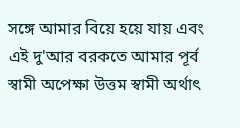সঙ্গে আমার বিয়ে হয়ে যায় এবং এই দু'আর বরকতে আমার পূর্ব স্বামী অপেক্ষা উত্তম স্বামী অর্থাৎ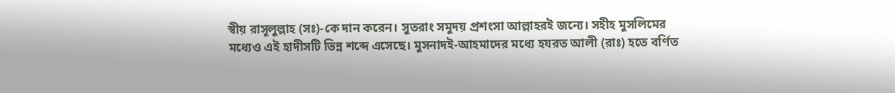স্বীয় রাসূলুল্লাহ (সঃ)-কে দান করেন। সুতরাং সমুদয় প্রশংসা আল্লাহরই জন্যে। সহীহ মুসলিমের মধ্যেও এই হাদীসটি ভিন্ন শব্দে এসেছে। মুসনাদই-আহমাদের মধ্যে হযরত আলী (রাঃ) হতে বর্ণিত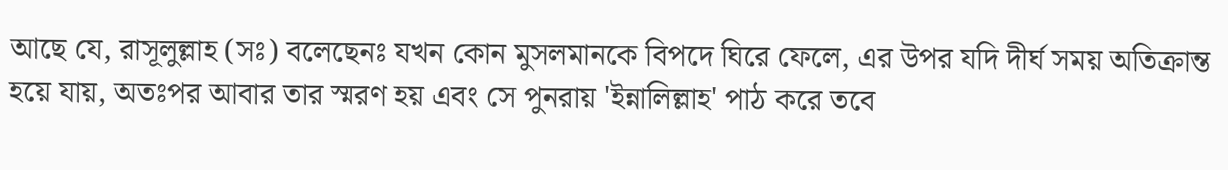আছে যে, রাসূলুল্লাহ (সঃ) বলেছেনঃ যখন কোন মুসলমানকে বিপদে ঘিরে ফেলে, এর উপর যদি দীর্ঘ সময় অতিক্রান্ত হয়ে যায়, অতঃপর আবার তার স্মরণ হয় এবং সে পুনরায় 'ইন্নালিল্লাহ' পাঠ করে তবে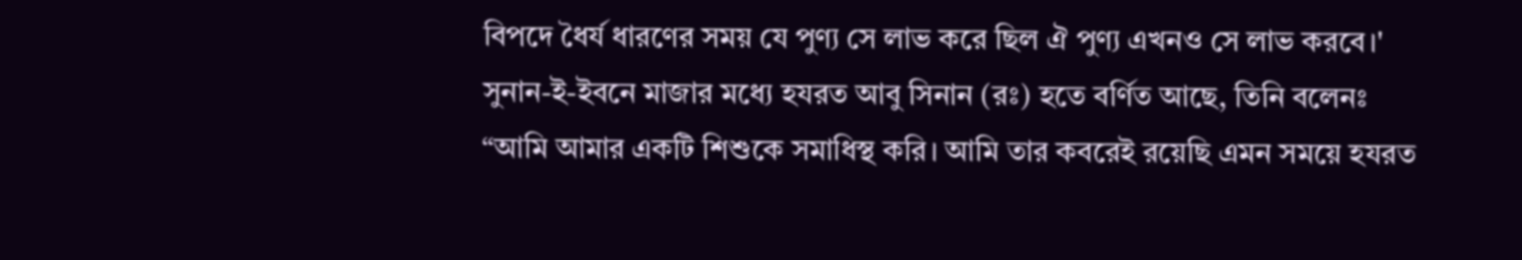বিপদে ধৈর্য ধারণের সময় যে পুণ্য সে লাভ করে ছিল ঐ পুণ্য এখনও সে লাভ করবে।' সুনান-ই-ইবনে মাজার মধ্যে হযরত আবু সিনান (রঃ) হতে বর্ণিত আছে, তিনি বলেনঃ “আমি আমার একটি শিশুকে সমাধিস্থ করি। আমি তার কবরেই রয়েছি এমন সময়ে হযরত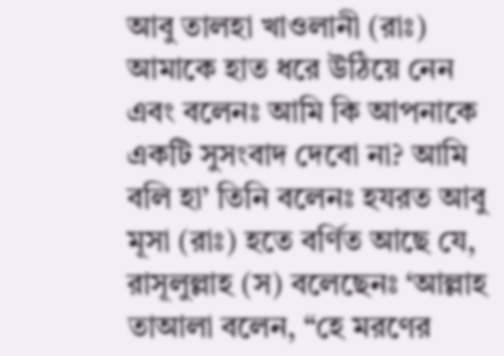আবু তালহা খাওলানী (রাঃ) আমাকে হাত ধরে উঠিয়ে নেন এবং বলেনঃ আমি কি আপনাকে একটি সুসংবাদ দেবো না? আমি বলি হা’ তিনি বলেনঃ হযরত আবু মূসা (রাঃ) হতে বর্ণিত আছে যে, রাসূলুল্লাহ (স) বলেছেনঃ ‘আল্লাহ তাআলা বলেন, “হে মরণের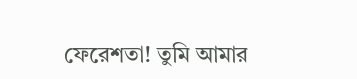ফেরেশতা! তুমি আমার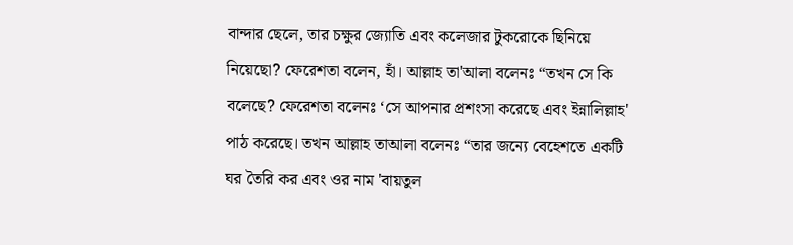বান্দার ছেলে, তার চক্ষুর জ্যোতি এবং কলেজার টুকরোকে ছিনিয়ে নিয়েছো? ফেরেশতা বলেন, হাঁ। আল্লাহ তা'আলা বলেনঃ “তখন সে কি বলেছে? ফেরেশতা বলেনঃ ‘সে আপনার প্রশংসা করেছে এবং ইন্নালিল্লাহ' পাঠ করেছে। তখন আল্লাহ তাআলা বলেনঃ “তার জন্যে বেহেশতে একটি ঘর তৈরি কর এবং ওর নাম 'বায়তুল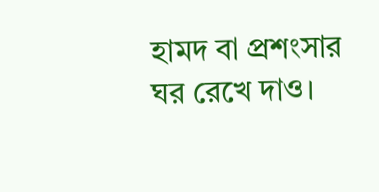হামদ বা প্রশংসার ঘর রেখে দাও।